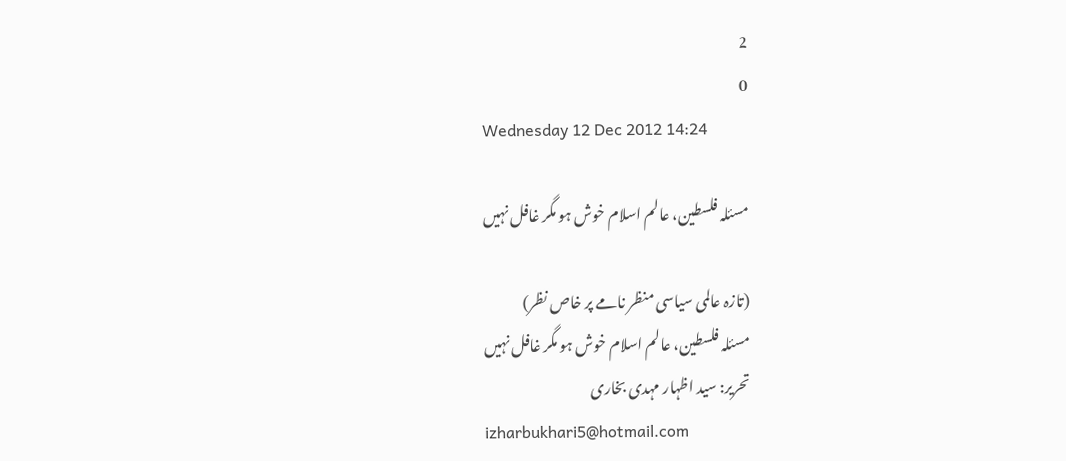2
0
Wednesday 12 Dec 2012 14:24

مسئلہ فلسطین، عالم اسلام خوش ہو مگر غافل نہیں

(تازہ عالمی سیاسی منظر نامے پر خاص نظر)
مسئلہ فلسطین، عالم اسلام خوش ہو مگر غافل نہیں
تحریر: سید اظہار مہدی بخاری
izharbukhari5@hotmail.com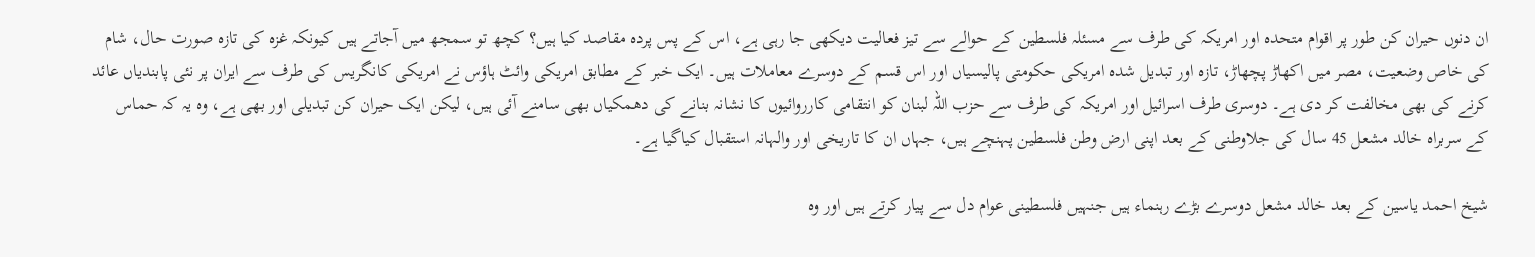ان دنوں حیران کن طور پر اقوام متحدہ اور امریکہ کی طرف سے مسئلہ فلسطین کے حوالے سے تیز فعالیت دیکھی جا رہی ہے، اس کے پس پردہ مقاصد کیا ہیں؟ کچھ تو سمجھ میں آجاتے ہیں کیونکہ غزہ کی تازہ صورت حال، شام کی خاص وضعیت، مصر میں اکھاڑ پچھاڑ، تازہ اور تبدیل شدہ امریکی حکومتی پالیسیاں اور اس قسم کے دوسرے معاملات ہیں۔ ایک خبر کے مطابق امریکی وائٹ ہاؤس نے امریکی کانگریس کی طرف سے ایران پر نئی پابندیاں عائد کرنے کی بھی مخالفت کر دی ہے۔ دوسری طرف اسرائیل اور امریکہ کی طرف سے حزب اللہ لبنان کو انتقامی کارروائیوں کا نشانہ بنانے کی دھمکیاں بھی سامنے آئی ہیں، لیکن ایک حیران کن تبدیلی اور بھی ہے، وہ یہ کہ حماس کے سربراہ خالد مشعل 45 سال کی جلاوطنی کے بعد اپنی ارض وطن فلسطین پہنچے ہیں، جہاں ان کا تاریخی اور والہانہ استقبال کیاگیا ہے۔

شیخ احمد یاسین کے بعد خالد مشعل دوسرے بڑے رہنماء ہیں جنہیں فلسطینی عوام دل سے پیار کرتے ہیں اور وہ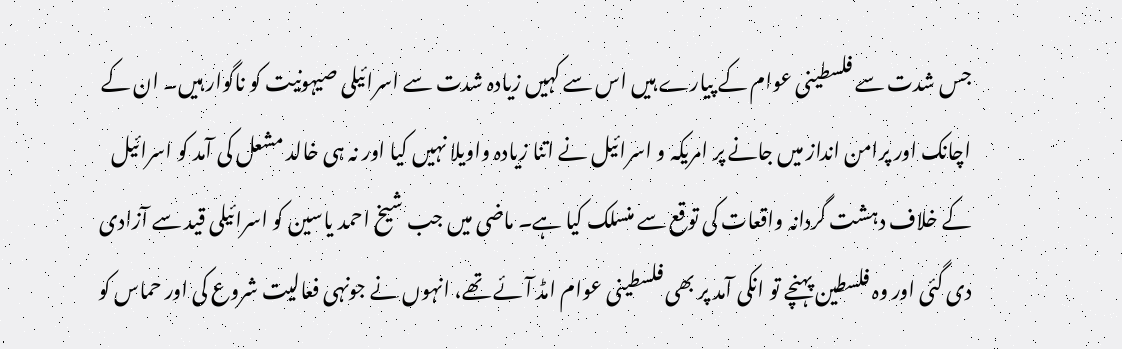جس شدت سے فلسطینی عوام کے پیارے ہیں اس سے کہیں زیادہ شدت سے اسرائیلی صیہونیت کو ناگوار ہیں۔ ان کے اچانک اور پرامن انداز میں جانے پر امریکہ و اسرائیل نے اتنا زیادہ واویلا نہیں کیا اور نہ ہی خالد مشعل کی آمد کو اسرائیل کے خلاف دہشت گردانہ واقعات کی توقع سے منسلک کیا ہے۔ ماضی میں جب شیخ احمد یاسین کو اسرائیلی قید سے آزادی دی گئی اور وہ فلسطین پہنچے تو انکی آمد پر بھی فلسطینی عوام امڈ آئے تھے، انہوں نے جونہی فعالیت شروع کی اور حماس کو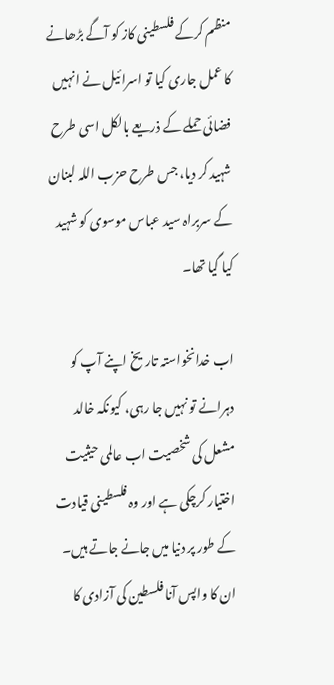منظم کرکے فلسطینی کاز کو آگے بڑھانے کا عمل جاری کیا تو اسرائیل نے انہیں فضائی حملے کے ذریعے بالکل اسی طرح شہید کر دیا، جس طرح حزب اللہ لبنان کے سربراہ سید عباس موسوی کو شہید کیا گیا تھا۔

اب خدانخواستہ تاریخ اپنے آپ کو دہرانے تو نہیں جا رہی، کیونکہ خالد مشعل کی شخصیت اب عالمی حیثیت اختیار کرچکی ہے اور وہ فلسطینی قیادت کے طور پر دنیا میں جانے جاتے ہیں۔ ان کا واپس آنا فلسطین کی آزادی کا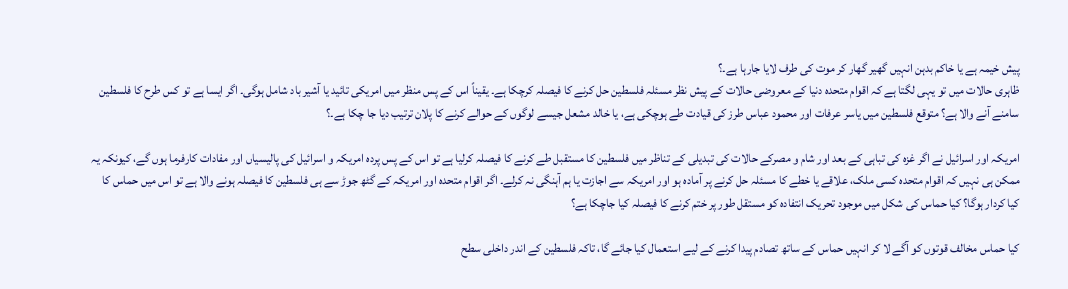پیش خیمہ ہے یا خاکم بدہن انہیں گھیر گھار کر موت کی طرف لایا جارہا ہے۔؟
ظاہری حالات میں تو یہی لگتا ہے کہ اقوام متحدہ دنیا کے معروضی حالات کے پیش نظر مسئلہ فلسطین حل کرنے کا فیصلہ کرچکا ہے۔ یقیناً اس کے پس منظر میں امریکی تائید یا آشیر باد شامل ہوگی۔ اگر ایسا ہے تو کس طرح کا فلسطین سامنے آنے والا ہے؟ متوقع فلسطین میں یاسر عرفات اور محمود عباس طرز کی قیادت طے ہوچکی ہے، یا خالد مشعل جیسے لوگوں کے حوالے کرنے کا پلان ترتیب دیا جا چکا ہے۔؟

امریکہ اور اسرائیل نے اگر غزہ کی تباہی کے بعد اور شام و مصرکے حالات کی تبدیلی کے تناظر میں فلسطین کا مستقبل طے کرنے کا فیصلہ کرلیا ہے تو اس کے پس پردہ امریکہ و اسرائیل کی پالیسیاں اور مفادات کارفرما ہوں گے، کیونکہ یہ ممکن ہی نہیں کہ اقوام متحدہ کسی ملک، علاقے یا خطے کا مسئلہ حل کرنے پر آمادہ ہو اور امریکہ سے اجازت یا ہم آہنگی نہ کرلے۔ اگر اقوام متحدہ اور امریکہ کے گٹھ جوڑ سے ہی فلسطین کا فیصلہ ہونے والا ہے تو اس میں حماس کا کیا کردار ہوگا؟ کیا حماس کی شکل میں موجود تحریک انتفادہ کو مستقل طور پر ختم کرنے کا فیصلہ کیا جاچکا ہے؟

کیا حماس مخالف قوتوں کو آگے لا کر انہیں حماس کے ساتھ تصادم پیدا کرنے کے لیے استعمال کیا جائے گا، تاکہ فلسطین کے اندر داخلی سطح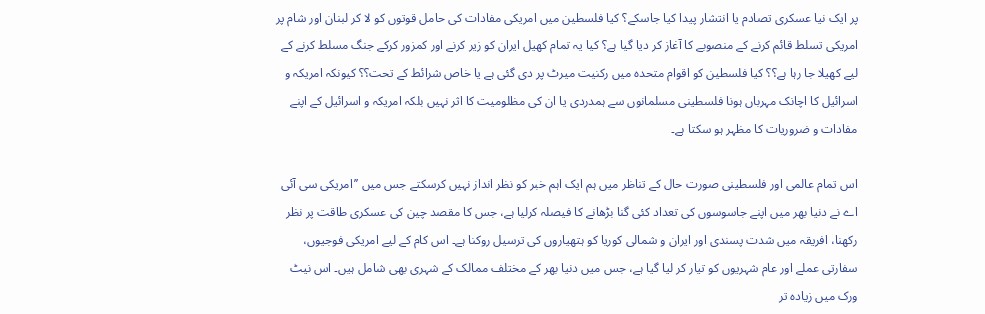پر ایک نیا عسکری تصادم یا انتشار پیدا کیا جاسکے؟ کیا فلسطین میں امریکی مفادات کی حامل قوتوں کو لا کر لبنان اور شام پر امریکی تسلط قائم کرنے کے منصوبے کا آغاز کر دیا گیا ہے؟ کیا یہ تمام کھیل ایران کو زیر کرنے اور کمزور کرکے جنگ مسلط کرنے کے لیے کھیلا جا رہا ہے؟؟ کیا فلسطین کو اقوام متحدہ میں رکنیت میرٹ پر دی گئی ہے یا خاص شرائط کے تحت؟؟ کیونکہ امریکہ و اسرائیل کا اچانک مہرباں ہونا فلسطینی مسلمانوں سے ہمدردی یا ان کی مظلومیت کا اثر نہیں بلکہ امریکہ و اسرائیل کے اپنے مفادات و ضروریات کا مظہر ہو سکتا ہے۔

اس تمام عالمی اور فلسطینی صورت حال کے تناظر میں ہم ایک اہم خبر کو نظر انداز نہیں کرسکتے جس میں ’’امریکی سی آئی اے نے دنیا بھر میں اپنے جاسوسوں کی تعداد کئی گنا بڑھانے کا فیصلہ کرلیا ہے، جس کا مقصد چین کی عسکری طاقت پر نظر رکھنا، افریقہ میں شدت پسندی اور ایران و شمالی کوریا کو ہتھیاروں کی ترسیل روکنا ہے۔ اس کام کے لیے امریکی فوجیوں، سفارتی عملے اور عام شہریوں کو تیار کر لیا گیا ہے، جس میں دنیا بھر کے مختلف ممالک کے شہری بھی شامل ہیں۔ اس نیٹ ورک میں زیادہ تر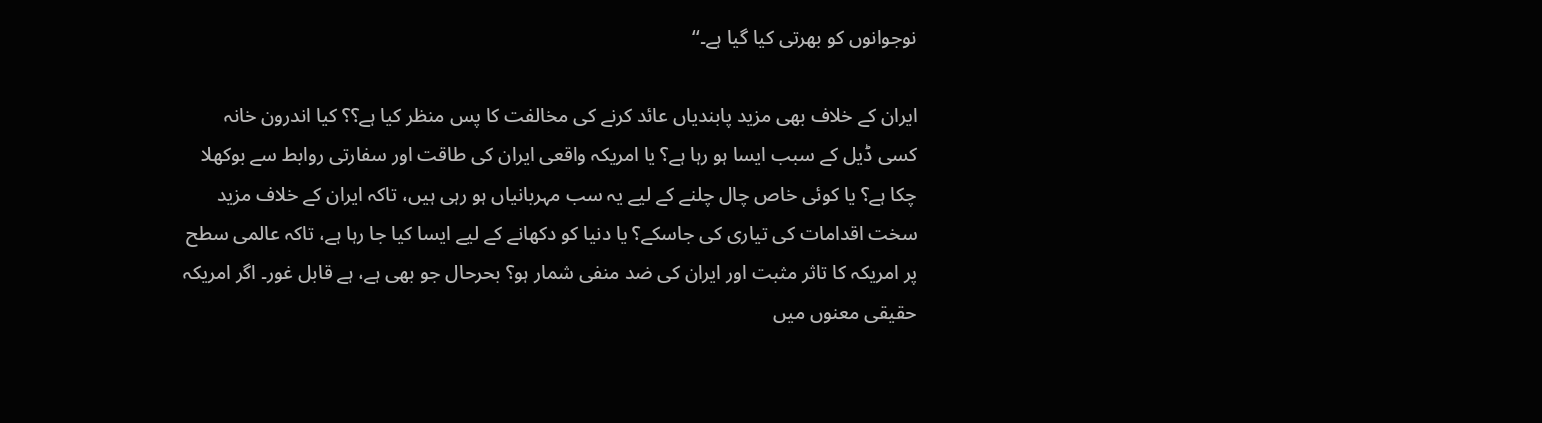نوجوانوں کو بھرتی کیا گیا ہے۔‘‘

ایران کے خلاف بھی مزید پابندیاں عائد کرنے کی مخالفت کا پس منظر کیا ہے؟؟ کیا اندرون خانہ کسی ڈیل کے سبب ایسا ہو رہا ہے؟ یا امریکہ واقعی ایران کی طاقت اور سفارتی روابط سے بوکھلا چکا ہے؟ یا کوئی خاص چال چلنے کے لیے یہ سب مہربانیاں ہو رہی ہیں، تاکہ ایران کے خلاف مزید سخت اقدامات کی تیاری کی جاسکے؟ یا دنیا کو دکھانے کے لیے ایسا کیا جا رہا ہے، تاکہ عالمی سطح پر امریکہ کا تاثر مثبت اور ایران کی ضد منفی شمار ہو؟ بحرحال جو بھی ہے، ہے قابل غور۔ اگر امریکہ حقیقی معنوں میں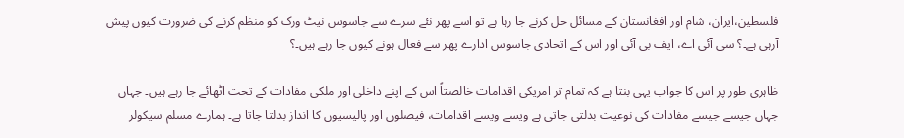فلسطین،ایران، شام اور افغانستان کے مسائل حل کرنے جا رہا ہے تو اسے پھر نئے سرے سے جاسوس نیٹ ورک کو منظم کرنے کی ضرورت کیوں پیش آرہی ہے۔؟ سی آئی اے، ایف بی آئی اور اس کے اتحادی جاسوس ادارے پھر سے فعال ہونے کیوں جا رہے ہیں۔؟

ظاہری طور پر اس کا جواب یہی بنتا ہے کہ تمام تر امریکی اقدامات خالصتاً اس کے اپنے داخلی اور ملکی مفادات کے تحت اٹھائے جا رہے ہیں۔ جہاں جہاں جیسے جیسے مفادات کی نوعیت بدلتی جاتی ہے ویسے ویسے اقدامات، فیصلوں اور پالیسیوں کا انداز بدلتا جاتا ہے۔ ہمارے مسلم سیکولر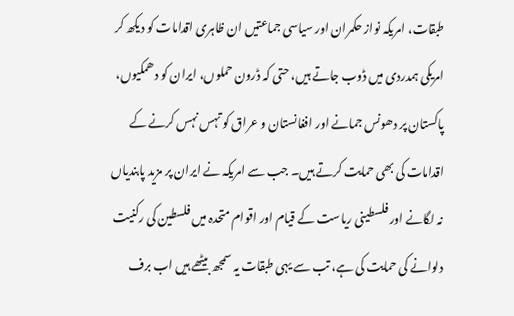طبقات، امریکہ نواز حکمران اور سیاسی جماعتیں ان ظاہری اقدامات کو دیکھ کر امریکی ہمدردی میں ڈوب جاتے ہیں، حتی کہ ڈرون حملوں، ایران کو دھمکیوں، پاکستان پر دھونس جمانے اور افغانستان و عراق کو تہس نہس کرنے کے اقدامات کی بھی حمایت کرتے ہیں۔ جب سے امریکہ نے ایران پر مزید پابندیاں نہ لگانے اور فلسطینی ریاست کے قیام اور اقوام متحدہ میں فلسطین کی رکنیت دلوانے کی حمایت کی ہے، تب سے یہی طبقات یہ سمجھ بیٹھے ہیں اب برف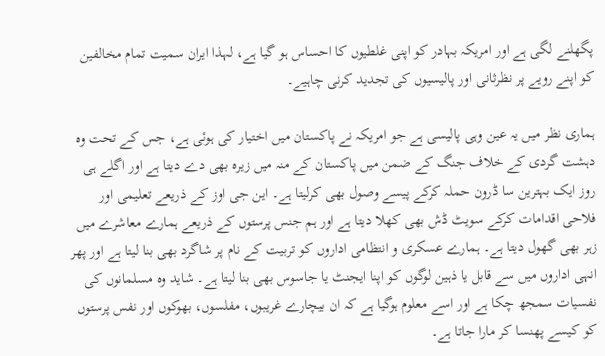پگھلنے لگی ہے اور امریکہ بہادر کو اپنی غلطیوں کا احساس ہو گیا ہے، لہذا ایران سمیت تمام مخالفین کو اپنے رویے پر نظرثانی اور پالیسیوں کی تجدید کرنی چاہیے۔

ہماری نظر میں یہ عین وہی پالیسی ہے جو امریکہ نے پاکستان میں اختیار کی ہوئی ہے، جس کے تحت وہ دہشت گردی کے خلاف جنگ کے ضمن میں پاکستان کے منہ میں زیرہ بھی دے دیتا ہے اور اگلے ہی روز ایک بہترین سا ڈرون حملہ کرکے پیسے وصول بھی کرلیتا ہے۔ این جی اوز کے ذریعے تعلیمی اور فلاحی اقدامات کرکے سویٹ ڈش بھی کھلا دیتا ہے اور ہم جنس پرستوں کے ذریعے ہمارے معاشرے میں زہر بھی گھول دیتا ہے۔ ہمارے عسکری و انتظامی اداروں کو تربیت کے نام پر شاگرد بھی بنا لیتا ہے اور پھر انہی اداروں میں سے قابل یا ذہین لوگوں کو اپنا ایجنٹ یا جاسوس بھی بنا لیتا ہے۔ شاید وہ مسلمانوں کی نفسیات سمجھ چکا ہے اور اسے معلوم ہوگیا ہے کہ ان بیچارے غریبوں، مفلسوں، بھوکوں اور نفس پرستوں کو کیسے پھنسا کر مارا جاتا ہے۔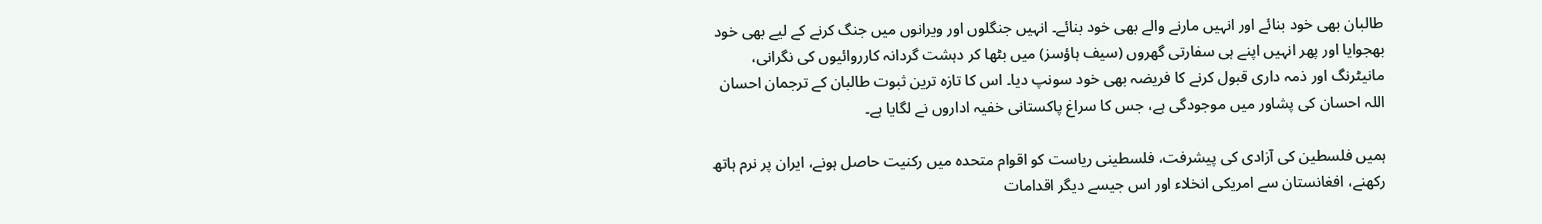طالبان بھی خود بنائے اور انہیں مارنے والے بھی خود بنائے۔ انہیں جنگلوں اور ویرانوں میں جنگ کرنے کے لیے بھی خود بھجوایا اور پھر انہیں اپنے ہی سفارتی گھروں (سیف ہاؤسز) میں بٹھا کر دہشت گردانہ کارروائیوں کی نگرانی، مانیٹرنگ اور ذمہ داری قبول کرنے کا فریضہ بھی خود سونپ دیا۔ اس کا تازہ ترین ثبوت طالبان کے ترجمان احسان اللہ احسان کی پشاور میں موجودگی ہے، جس کا سراغ پاکستانی خفیہ اداروں نے لگایا ہے۔

ہمیں فلسطین کی آزادی کی پیشرفت، فلسطینی ریاست کو اقوام متحدہ میں رکنیت حاصل ہونے، ایران پر نرم ہاتھ رکھنے، افغانستان سے امریکی انخلاء اور اس جیسے دیگر اقدامات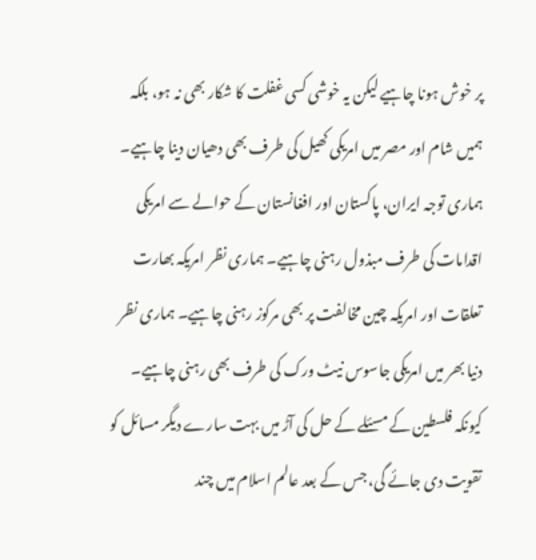پر خوش ہونا چاہیے لیکن یہ خوشی کسی غفلت کا شکار بھی نہ ہو، بلکہ ہمیں شام اور مصر میں امریکی کھیل کی طرف بھی دھیان دینا چاہیے۔ ہماری توجہ ایران، پاکستان اور افغانستان کے حوالے سے امریکی اقدامات کی طرف مبذول رہنی چاہیے۔ ہماری نظر امریکہ بھارت تعلقات اور امریکہ چین مخالفت پر بھی مرکوز رہنی چاہیے۔ ہماری نظر دنیا بھر میں امریکی جاسوس نیٹ ورک کی طرف بھی رہنی چاہیے۔ کیونکہ فلسطین کے مسئلے کے حل کی آڑ میں بہت سارے دیگر مسائل کو تقویت دی جائے گی، جس کے بعد عالم اسلام میں چند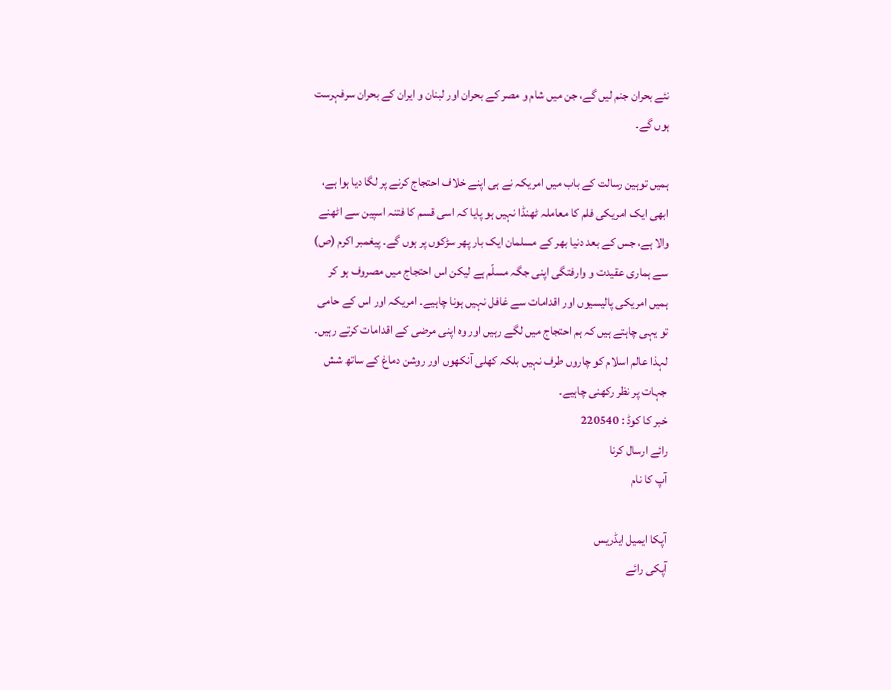نئے بحران جنم لیں گے، جن میں شام و مصر کے بحران اور لبنان و ایران کے بحران سرفہرست ہوں گے۔

ہمیں توہین رسالت کے باب میں امریکہ نے ہی اپنے خلاف احتجاج کرنے پر لگا دیا ہوا ہے، ابھی ایک امریکی فلم کا معاملہ ٹھنڈا نہیں ہو پایا کہ اسی قسم کا فتنہ اسپین سے اٹھنے والا ہے، جس کے بعد دنیا بھر کے مسلمان ایک بار پھر سڑکوں پر ہوں گے۔ پیغمبر اکرم (ص) سے ہماری عقیدت و وارفتگی اپنی جگہ مسلّم ہے لیکن اس احتجاج میں مصروف ہو کر ہمیں امریکی پالیسیوں اور اقدامات سے غافل نہیں ہونا چاہیے۔ امریکہ اور اس کے حامی تو یہی چاہتے ہیں کہ ہم احتجاج میں لگے رہیں اور وہ اپنی مرضی کے اقدامات کرتے رہیں۔ لہذا عالم اسلام کو چاروں طرف نہیں بلکہ کھلی آنکھوں اور روشن دماغ کے ساتھ شش جہات پر نظر رکھنی چاہیے۔
خبر کا کوڈ : 220540
رائے ارسال کرنا
آپ کا نام

آپکا ایمیل ایڈریس
آپکی رائے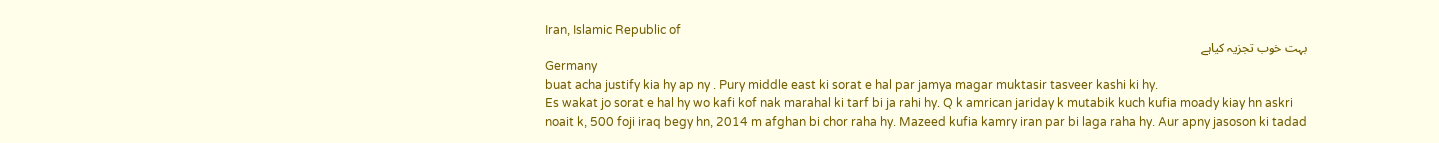Iran, Islamic Republic of
بہت خوب تجزیہ کیاہے
Germany
buat acha justify kia hy ap ny . Pury middle east ki sorat e hal par jamya magar muktasir tasveer kashi ki hy.
Es wakat jo sorat e hal hy wo kafi kof nak marahal ki tarf bi ja rahi hy. Q k amrican jariday k mutabik kuch kufia moady kiay hn askri noait k, 500 foji iraq begy hn, 2014 m afghan bi chor raha hy. Mazeed kufia kamry iran par bi laga raha hy. Aur apny jasoson ki tadad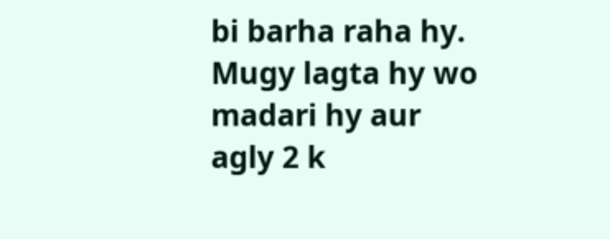bi barha raha hy. Mugy lagta hy wo madari hy aur agly 2 k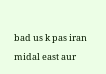bad us k pas iran midal east aur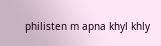philisten m apna khyl khly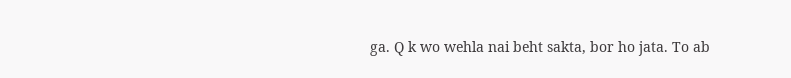ga. Q k wo wehla nai beht sakta, bor ho jata. To ab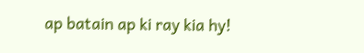ap batain ap ki ray kia hy!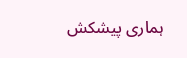ہماری پیشکش